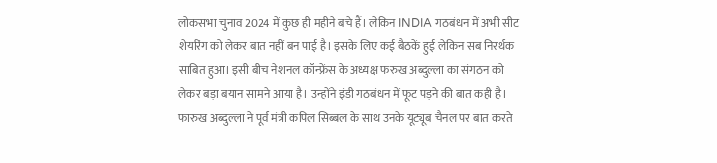लोकसभा चुनाव 2024 में कुछ ही महीने बचे हैं। लेकिन INDIA गठबंधन में अभी सीट शेयरिंग को लेकर बात नहीं बन पाई है। इसके लिए कई बैठकें हुई लेकिन सब निरर्थक साबित हुआ। इसी बीच नेशनल कॉन्फ्रेंस के अध्यक्ष फरुख अब्दुल्ला का संगठन को लेकर बड़ा बयान सामने आया है। उन्होंने इंडी गठबंधन में फूट पड़ने की बात कही है। फारुख अब्दुल्ला ने पूर्व मंत्री कपिल सिब्बल के साथ उनके यूट्यूब चैनल पर बात करते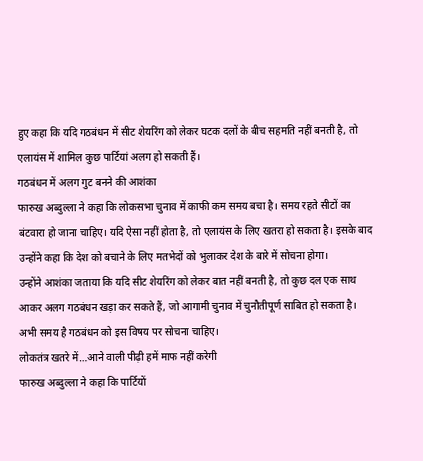हुए कहा कि यदि गठबंधन में सीट शेयरिंग को लेकर घटक दलों के बीच सहमति नहीं बनती है, तो एलायंस में शामिल कुछ पार्टियां अलग हो सकती हैं।
गठबंधन में अलग गुट बनने की आशंका
फारुख अब्दुल्ला ने कहा कि लोकसभा चुनाव में काफी कम समय बचा है। समय रहते सीटों का बंटवारा हो जाना चाहिए। यदि ऐसा नहीं होता है, तो एलायंस के लिए खतरा हो सकता है। इसके बाद उन्होंने कहा कि देश को बचाने के लिए मतभेदों को भुलाकर देश के बारे में सोचना होगा।
उन्होंने आशंका जताया कि यदि सीट शेयरिंग को लेकर बात नहीं बनती है, तो कुछ दल एक साथ आकर अलग गठबंधन खड़ा कर सकते हैं, जो आगामी चुनाव में चुनौतीपूर्ण साबित हो सकता है। अभी समय है गठबंधन को इस विषय पर सोचना चाहिए।
लोकतंत्र खतरे में…आने वाली पीढ़ी हमें माफ नहीं करेगी
फारुख अब्दुल्ला ने कहा कि पार्टियों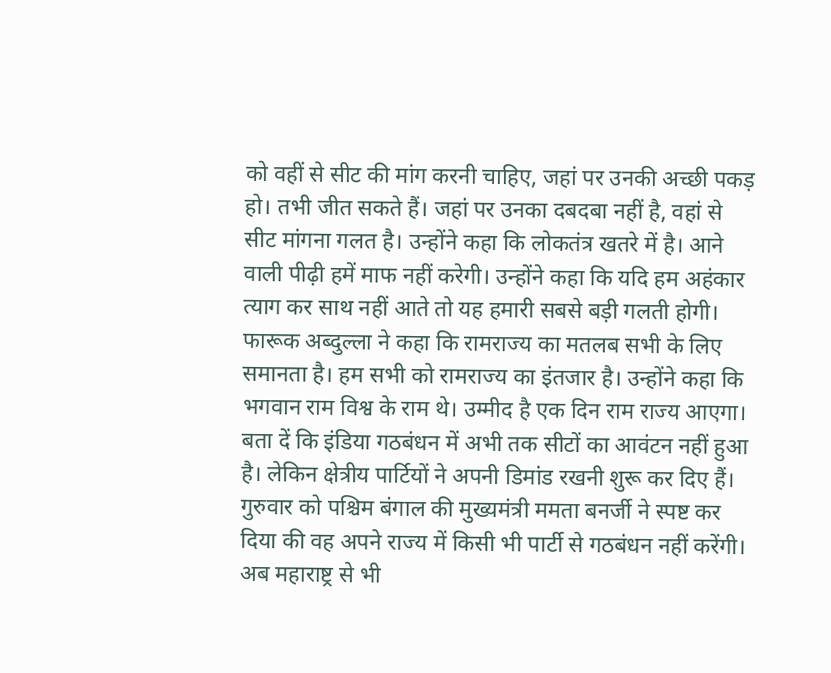को वहीं से सीट की मांग करनी चाहिए, जहां पर उनकी अच्छी पकड़ हो। तभी जीत सकते हैं। जहां पर उनका दबदबा नहीं है, वहां से सीट मांगना गलत है। उन्होंने कहा कि लोकतंत्र खतरे में है। आने वाली पीढ़ी हमें माफ नहीं करेगी। उन्होंने कहा कि यदि हम अहंकार त्याग कर साथ नहीं आते तो यह हमारी सबसे बड़ी गलती होगी।
फारूक अब्दुल्ला ने कहा कि रामराज्य का मतलब सभी के लिए समानता है। हम सभी को रामराज्य का इंतजार है। उन्होंने कहा कि भगवान राम विश्व के राम थे। उम्मीद है एक दिन राम राज्य आएगा।
बता दें कि इंडिया गठबंधन में अभी तक सीटों का आवंटन नहीं हुआ है। लेकिन क्षेत्रीय पार्टियों ने अपनी डिमांड रखनी शुरू कर दिए हैं। गुरुवार को पश्चिम बंगाल की मुख्यमंत्री ममता बनर्जी ने स्पष्ट कर दिया की वह अपने राज्य में किसी भी पार्टी से गठबंधन नहीं करेंगी। अब महाराष्ट्र से भी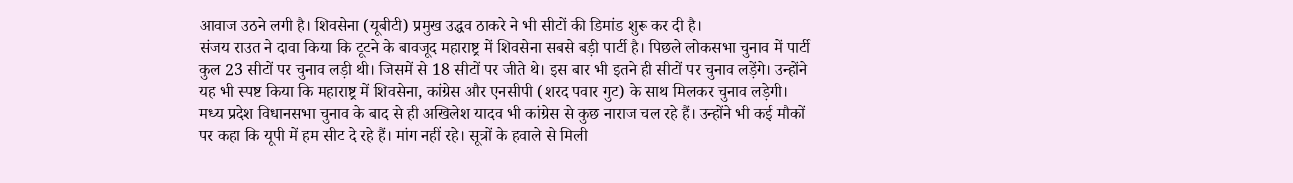आवाज उठने लगी है। शिवसेना (यूबीटी) प्रमुख उद्धव ठाकरे ने भी सीटों की डिमांड शुरू कर दी है।
संजय राउत ने दावा किया कि टूटने के बावजूद महाराष्ट्र में शिवसेना सबसे बड़ी पार्टी है। पिछले लोकसभा चुनाव में पार्टी कुल 23 सीटों पर चुनाव लड़ी थी। जिसमें से 18 सीटों पर जीते थे। इस बार भी इतने ही सीटों पर चुनाव लड़ेंगे। उन्होंने यह भी स्पष्ट किया कि महाराष्ट्र में शिवसेना, कांग्रेस और एनसीपी (शरद पवार गुट) के साथ मिलकर चुनाव लड़ेगी।
मध्य प्रदेश विधानसभा चुनाव के बाद से ही अखिलेश यादव भी कांग्रेस से कुछ नाराज चल रहे हैं। उन्होंने भी कई मौकों पर कहा कि यूपी में हम सीट दे रहे हैं। मांग नहीं रहे। सूत्रों के हवाले से मिली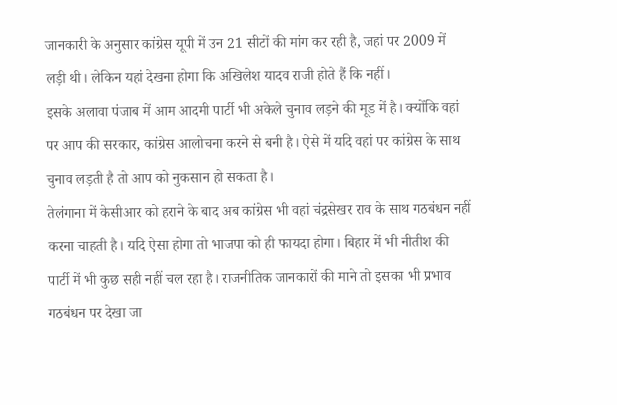जानकारी के अनुसार कांग्रेस यूपी में उन 21 सीटों की मांग कर रही है, जहां पर 2009 में लड़ी थी। लेकिन यहां देखना होगा कि अखिलेश यादव राजी होते हैं कि नहीं।
इसके अलावा पंजाब में आम आदमी पार्टी भी अकेले चुनाव लड़ने की मूड में है। क्योंकि वहां पर आप की सरकार, कांग्रेस आलोचना करने से बनी है। ऐसे में यदि वहां पर कांग्रेस के साथ चुनाव लड़ती है तो आप को नुकसान हो सकता है।
तेलंगाना में केसीआर को हराने के बाद अब कांग्रेस भी वहां चंद्रसेखर राव के साथ गठबंधन नहीं करना चाहती है। यदि ऐसा होगा तो भाजपा को ही फायदा होगा। बिहार में भी नीतीश की पार्टी में भी कुछ सही नहीं चल रहा है। राजनीतिक जानकारों की माने तो इसका भी प्रभाव गठबंधन पर देखा जा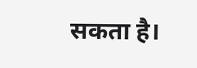सकता है।